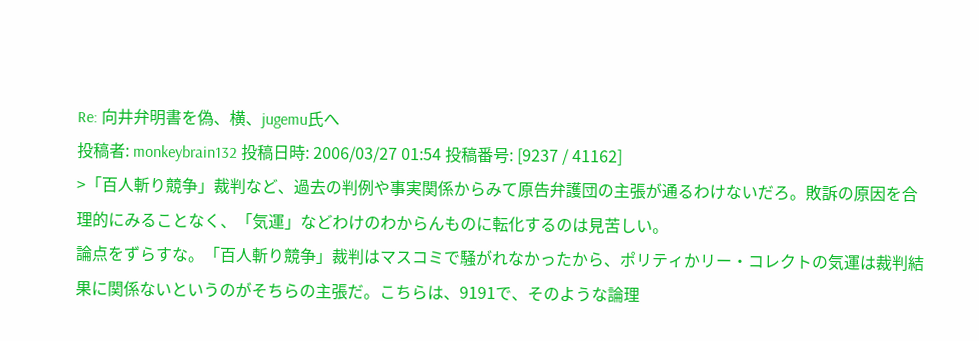Re: 向井弁明書を偽、横、jugemu氏へ
投稿者: monkeybrain132 投稿日時: 2006/03/27 01:54 投稿番号: [9237 / 41162]
>「百人斬り競争」裁判など、過去の判例や事実関係からみて原告弁護団の主張が通るわけないだろ。敗訴の原因を合理的にみることなく、「気運」などわけのわからんものに転化するのは見苦しい。
論点をずらすな。「百人斬り競争」裁判はマスコミで騒がれなかったから、ポリティかリー・コレクトの気運は裁判結果に関係ないというのがそちらの主張だ。こちらは、9191で、そのような論理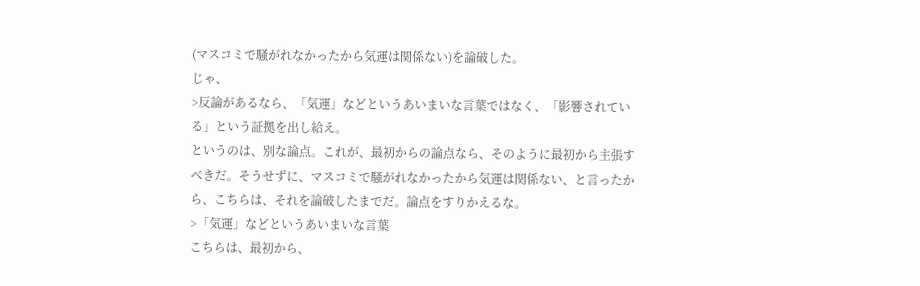(マスコミで騒がれなかったから気運は関係ない)を論破した。
じゃ、
>反論があるなら、「気運」などというあいまいな言葉ではなく、「影響されている」という証拠を出し給え。
というのは、別な論点。これが、最初からの論点なら、そのように最初から主張すべきだ。そうせずに、マスコミで騒がれなかったから気運は関係ない、と言ったから、こちらは、それを論破したまでだ。論点をすりかえるな。
>「気運」などというあいまいな言葉
こちらは、最初から、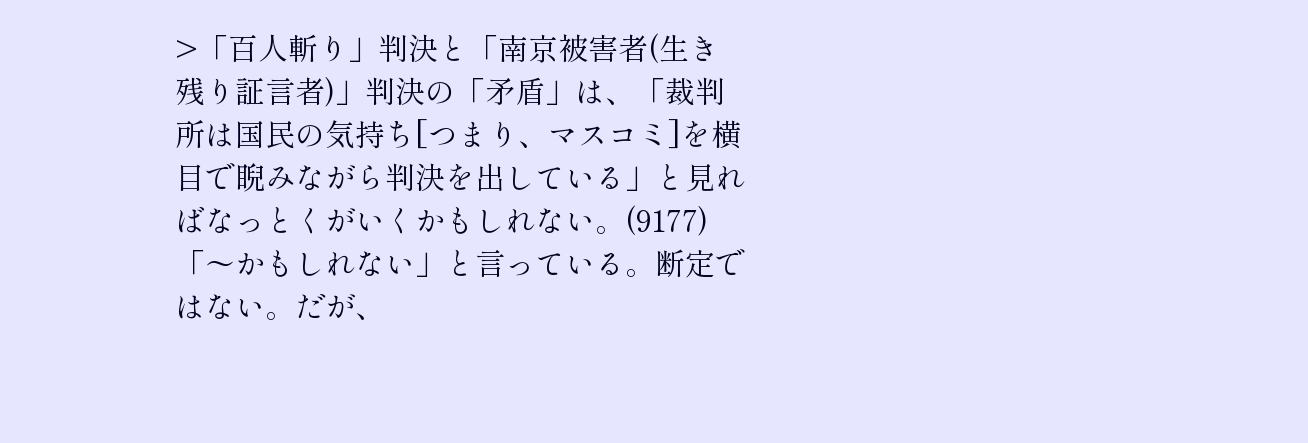>「百人斬り」判決と「南京被害者(生き残り証言者)」判決の「矛盾」は、「裁判所は国民の気持ち[つまり、マスコミ]を横目で睨みながら判決を出している」と見ればなっとくがいくかもしれない。(9177)
「〜かもしれない」と言っている。断定ではない。だが、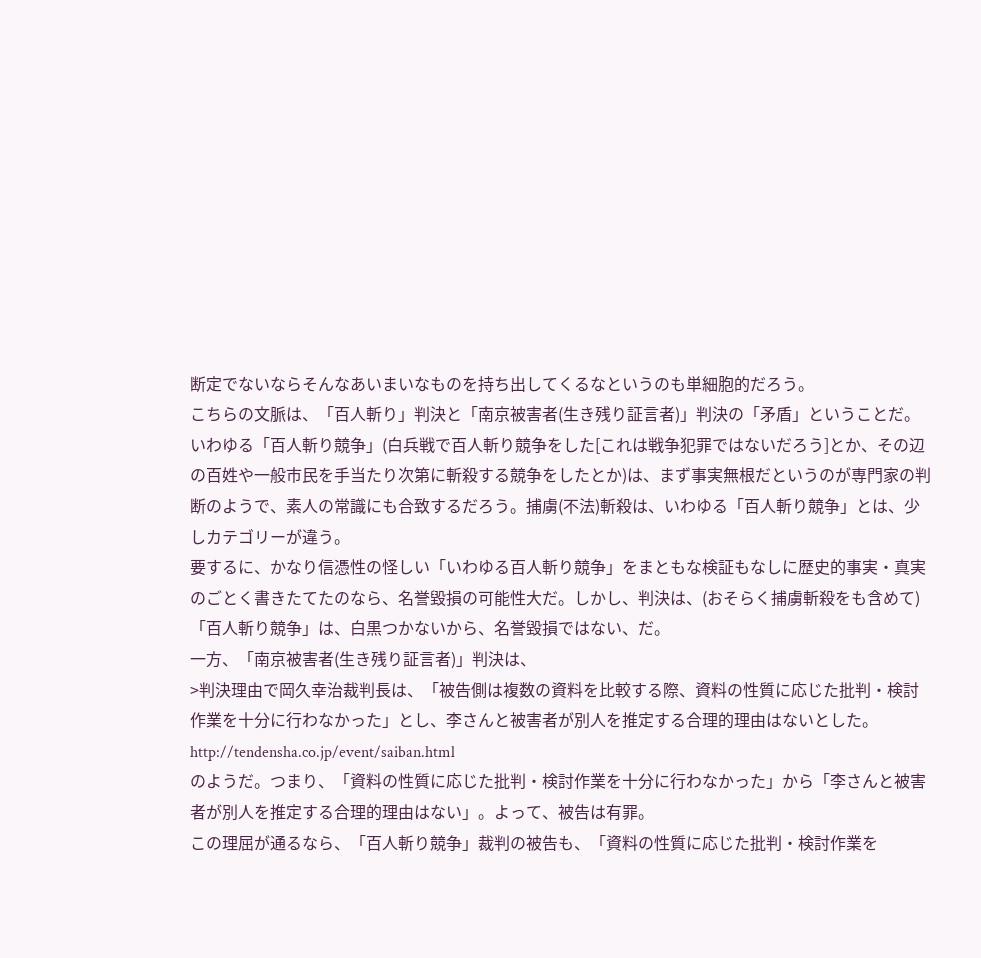断定でないならそんなあいまいなものを持ち出してくるなというのも単細胞的だろう。
こちらの文脈は、「百人斬り」判決と「南京被害者(生き残り証言者)」判決の「矛盾」ということだ。
いわゆる「百人斬り競争」(白兵戦で百人斬り競争をした[これは戦争犯罪ではないだろう]とか、その辺の百姓や一般市民を手当たり次第に斬殺する競争をしたとか)は、まず事実無根だというのが専門家の判断のようで、素人の常識にも合致するだろう。捕虜(不法)斬殺は、いわゆる「百人斬り競争」とは、少しカテゴリーが違う。
要するに、かなり信憑性の怪しい「いわゆる百人斬り競争」をまともな検証もなしに歴史的事実・真実のごとく書きたてたのなら、名誉毀損の可能性大だ。しかし、判決は、(おそらく捕虜斬殺をも含めて)「百人斬り競争」は、白黒つかないから、名誉毀損ではない、だ。
一方、「南京被害者(生き残り証言者)」判決は、
>判決理由で岡久幸治裁判長は、「被告側は複数の資料を比較する際、資料の性質に応じた批判・検討作業を十分に行わなかった」とし、李さんと被害者が別人を推定する合理的理由はないとした。
http://tendensha.co.jp/event/saiban.html
のようだ。つまり、「資料の性質に応じた批判・検討作業を十分に行わなかった」から「李さんと被害者が別人を推定する合理的理由はない」。よって、被告は有罪。
この理屈が通るなら、「百人斬り競争」裁判の被告も、「資料の性質に応じた批判・検討作業を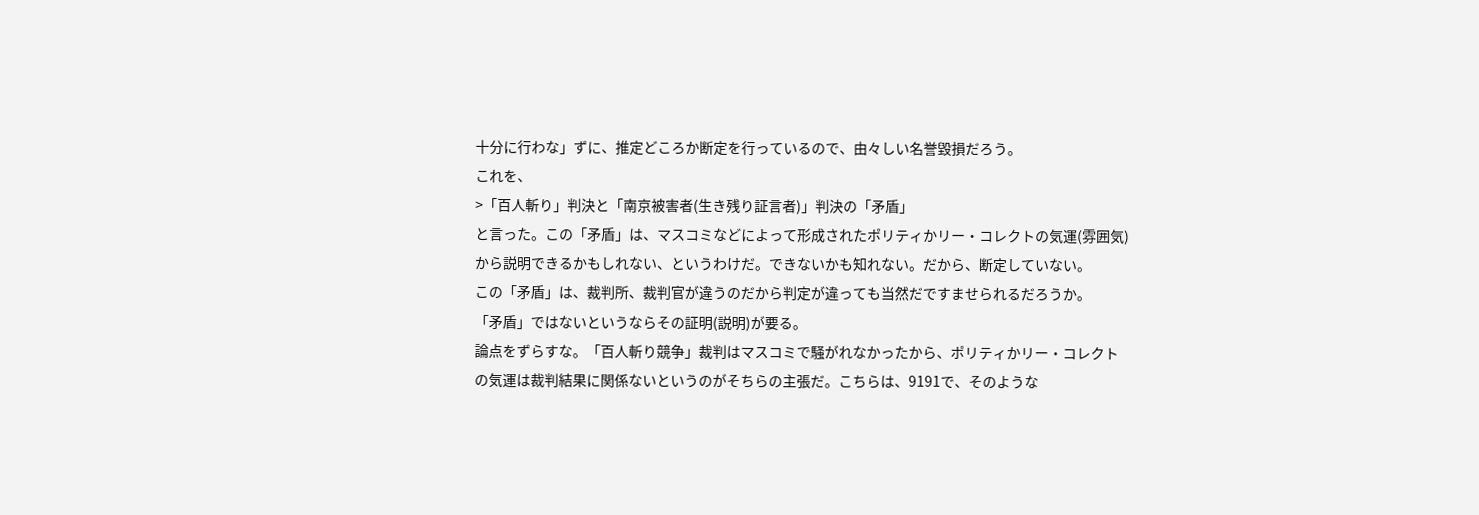十分に行わな」ずに、推定どころか断定を行っているので、由々しい名誉毀損だろう。
これを、
>「百人斬り」判決と「南京被害者(生き残り証言者)」判決の「矛盾」
と言った。この「矛盾」は、マスコミなどによって形成されたポリティかリー・コレクトの気運(雰囲気)から説明できるかもしれない、というわけだ。できないかも知れない。だから、断定していない。
この「矛盾」は、裁判所、裁判官が違うのだから判定が違っても当然だですませられるだろうか。
「矛盾」ではないというならその証明(説明)が要る。
論点をずらすな。「百人斬り競争」裁判はマスコミで騒がれなかったから、ポリティかリー・コレクトの気運は裁判結果に関係ないというのがそちらの主張だ。こちらは、9191で、そのような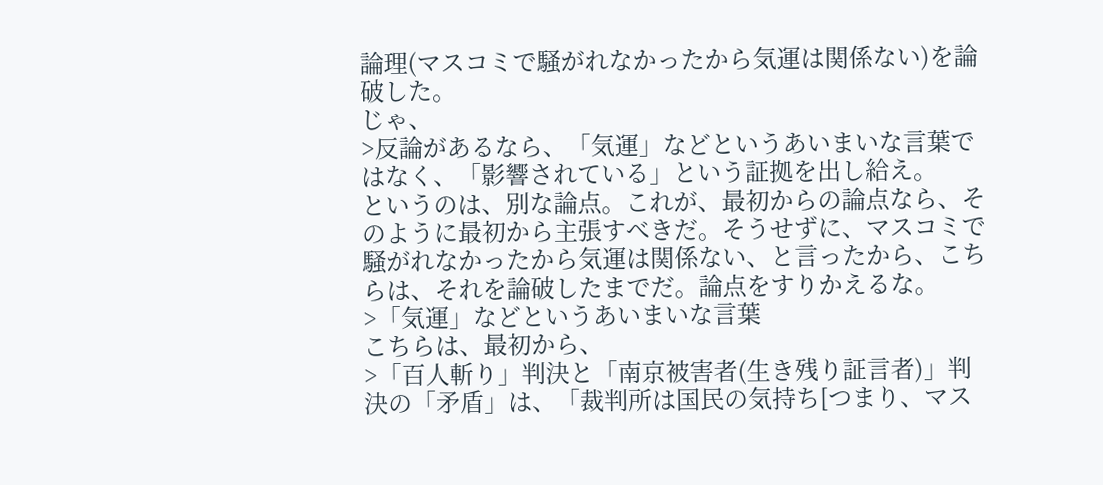論理(マスコミで騒がれなかったから気運は関係ない)を論破した。
じゃ、
>反論があるなら、「気運」などというあいまいな言葉ではなく、「影響されている」という証拠を出し給え。
というのは、別な論点。これが、最初からの論点なら、そのように最初から主張すべきだ。そうせずに、マスコミで騒がれなかったから気運は関係ない、と言ったから、こちらは、それを論破したまでだ。論点をすりかえるな。
>「気運」などというあいまいな言葉
こちらは、最初から、
>「百人斬り」判決と「南京被害者(生き残り証言者)」判決の「矛盾」は、「裁判所は国民の気持ち[つまり、マス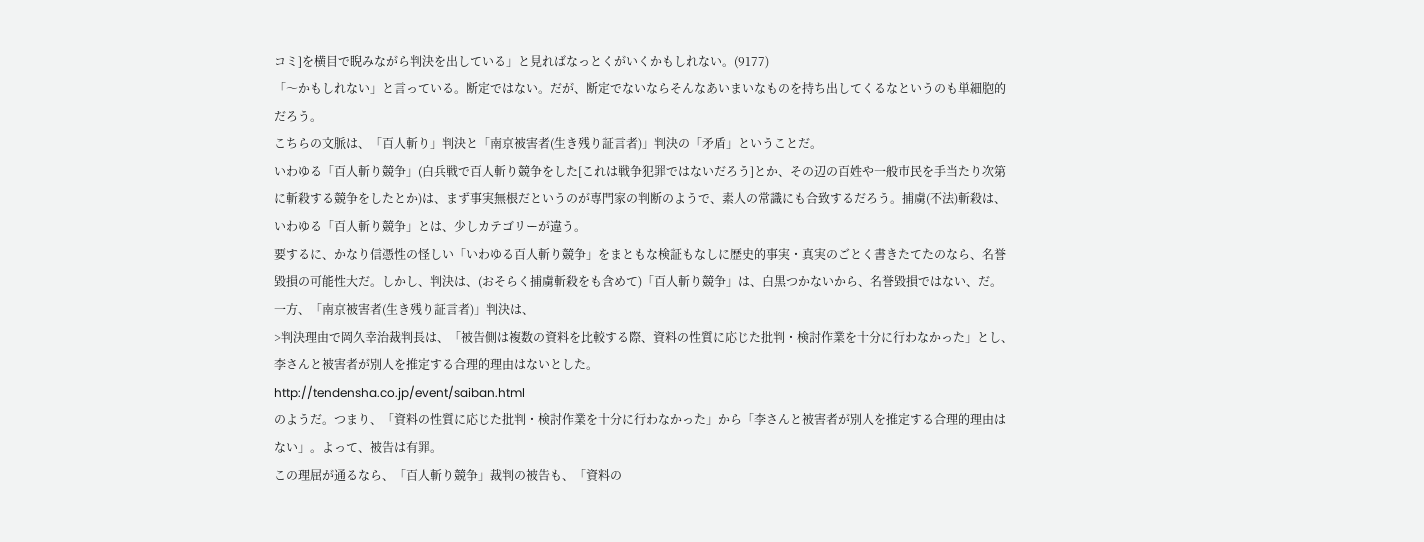コミ]を横目で睨みながら判決を出している」と見ればなっとくがいくかもしれない。(9177)
「〜かもしれない」と言っている。断定ではない。だが、断定でないならそんなあいまいなものを持ち出してくるなというのも単細胞的だろう。
こちらの文脈は、「百人斬り」判決と「南京被害者(生き残り証言者)」判決の「矛盾」ということだ。
いわゆる「百人斬り競争」(白兵戦で百人斬り競争をした[これは戦争犯罪ではないだろう]とか、その辺の百姓や一般市民を手当たり次第に斬殺する競争をしたとか)は、まず事実無根だというのが専門家の判断のようで、素人の常識にも合致するだろう。捕虜(不法)斬殺は、いわゆる「百人斬り競争」とは、少しカテゴリーが違う。
要するに、かなり信憑性の怪しい「いわゆる百人斬り競争」をまともな検証もなしに歴史的事実・真実のごとく書きたてたのなら、名誉毀損の可能性大だ。しかし、判決は、(おそらく捕虜斬殺をも含めて)「百人斬り競争」は、白黒つかないから、名誉毀損ではない、だ。
一方、「南京被害者(生き残り証言者)」判決は、
>判決理由で岡久幸治裁判長は、「被告側は複数の資料を比較する際、資料の性質に応じた批判・検討作業を十分に行わなかった」とし、李さんと被害者が別人を推定する合理的理由はないとした。
http://tendensha.co.jp/event/saiban.html
のようだ。つまり、「資料の性質に応じた批判・検討作業を十分に行わなかった」から「李さんと被害者が別人を推定する合理的理由はない」。よって、被告は有罪。
この理屈が通るなら、「百人斬り競争」裁判の被告も、「資料の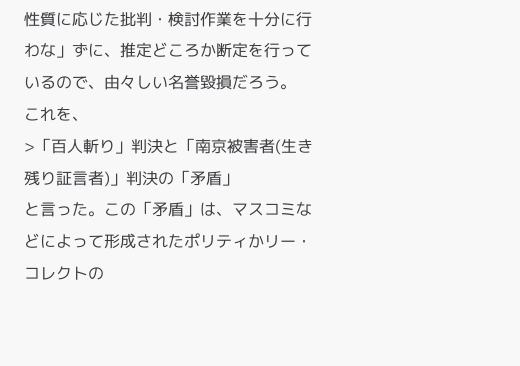性質に応じた批判・検討作業を十分に行わな」ずに、推定どころか断定を行っているので、由々しい名誉毀損だろう。
これを、
>「百人斬り」判決と「南京被害者(生き残り証言者)」判決の「矛盾」
と言った。この「矛盾」は、マスコミなどによって形成されたポリティかリー・コレクトの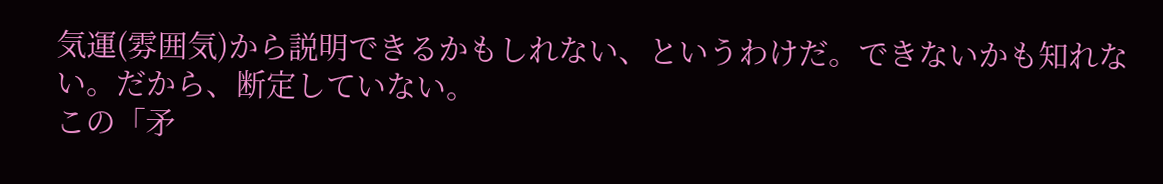気運(雰囲気)から説明できるかもしれない、というわけだ。できないかも知れない。だから、断定していない。
この「矛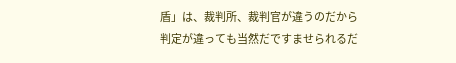盾」は、裁判所、裁判官が違うのだから判定が違っても当然だですませられるだ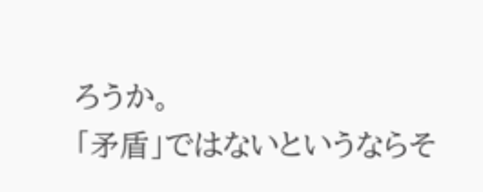ろうか。
「矛盾」ではないというならそ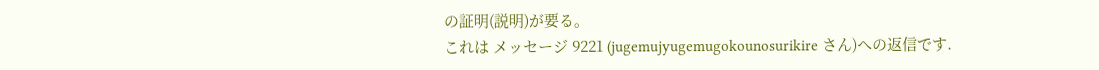の証明(説明)が要る。
これは メッセージ 9221 (jugemujyugemugokounosurikire さん)への返信です.